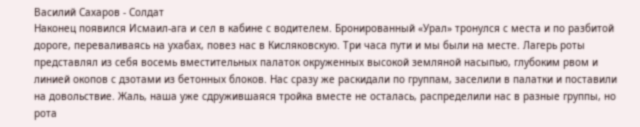Василий Сахаров - Солдат
Наконец появился Исмаил-ага и сел в кабине с водителем. Бронированный «Урал» тронулся с места и по разбитой дороге, переваливаясь на ухабах, повез нас в Кисляковскую. Три часа пути и мы были на месте. Лагерь роты представлял из себя восемь вместительных палаток окруженных высокой земляной насыпью, глубоким рвом и линией окопов с дзотами из бетонных блоков. Нас сразу же раскидали по группам, заселили в палатки и поставили на довольствие. Жаль, наша уже сдружившаяся тройка вместе не осталась, распределили нас в разные группы, но рота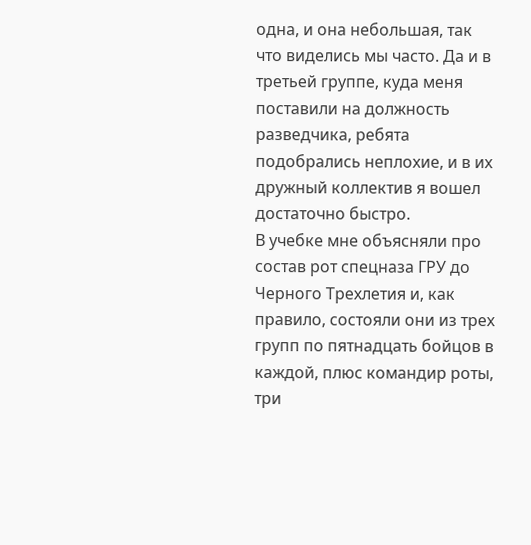одна, и она небольшая, так что виделись мы часто. Да и в третьей группе, куда меня поставили на должность разведчика, ребята подобрались неплохие, и в их дружный коллектив я вошел достаточно быстро.
В учебке мне объясняли про состав рот спецназа ГРУ до Черного Трехлетия и, как правило, состояли они из трех групп по пятнадцать бойцов в каждой, плюс командир роты, три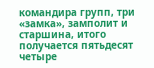командира групп, три «замка», замполит и старшина, итого получается пятьдесят четыре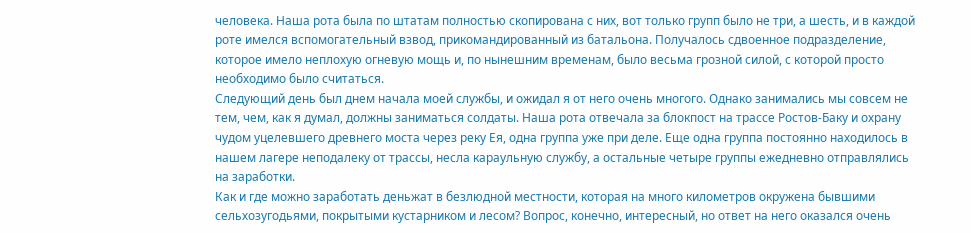человека. Наша рота была по штатам полностью скопирована с них, вот только групп было не три, а шесть, и в каждой роте имелся вспомогательный взвод, прикомандированный из батальона. Получалось сдвоенное подразделение, которое имело неплохую огневую мощь и, по нынешним временам, было весьма грозной силой, с которой просто необходимо было считаться.
Следующий день был днем начала моей службы, и ожидал я от него очень многого. Однако занимались мы совсем не тем, чем, как я думал, должны заниматься солдаты. Наша рота отвечала за блокпост на трассе Ростов-Баку и охрану чудом уцелевшего древнего моста через реку Ея, одна группа уже при деле. Еще одна группа постоянно находилось в нашем лагере неподалеку от трассы, несла караульную службу, а остальные четыре группы ежедневно отправлялись на заработки.
Как и где можно заработать деньжат в безлюдной местности, которая на много километров окружена бывшими сельхозугодьями, покрытыми кустарником и лесом? Вопрос, конечно, интересный, но ответ на него оказался очень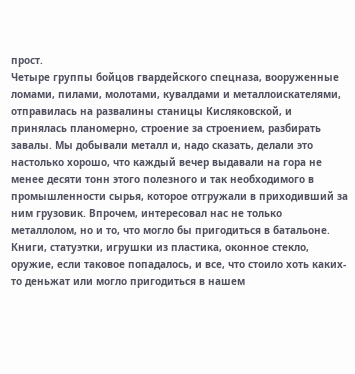прост.
Четыре группы бойцов гвардейского спецназа, вооруженные ломами, пилами, молотами, кувалдами и металлоискателями, отправилась на развалины станицы Кисляковской, и принялась планомерно, строение за строением, разбирать завалы. Мы добывали металл и, надо сказать, делали это настолько хорошо, что каждый вечер выдавали на гора не менее десяти тонн этого полезного и так необходимого в промышленности сырья, которое отгружали в приходивший за ним грузовик. Впрочем, интересовал нас не только металлолом, но и то, что могло бы пригодиться в батальоне. Книги, статуэтки, игрушки из пластика, оконное стекло, оружие, если таковое попадалось, и все, что стоило хоть каких-то деньжат или могло пригодиться в нашем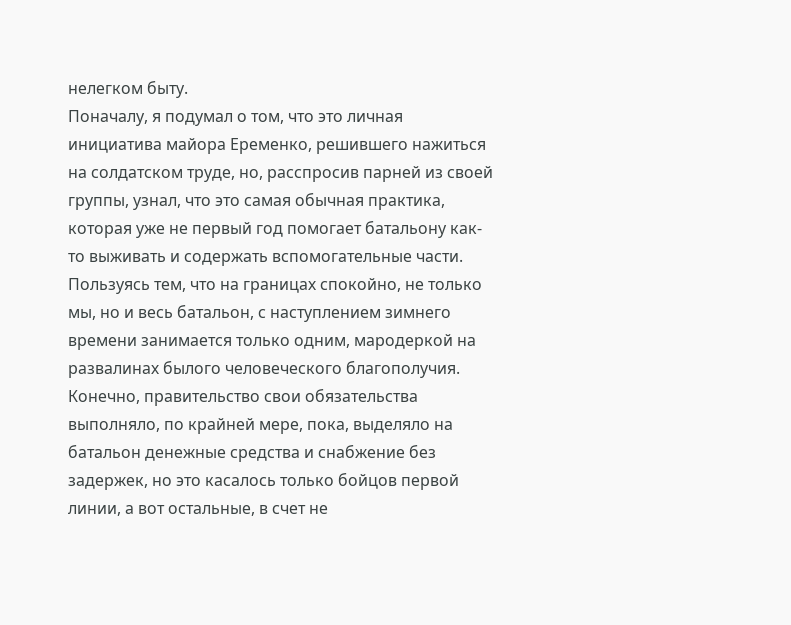нелегком быту.
Поначалу, я подумал о том, что это личная инициатива майора Еременко, решившего нажиться на солдатском труде, но, расспросив парней из своей группы, узнал, что это самая обычная практика, которая уже не первый год помогает батальону как-то выживать и содержать вспомогательные части. Пользуясь тем, что на границах спокойно, не только мы, но и весь батальон, с наступлением зимнего времени занимается только одним, мародеркой на развалинах былого человеческого благополучия. Конечно, правительство свои обязательства выполняло, по крайней мере, пока, выделяло на батальон денежные средства и снабжение без задержек, но это касалось только бойцов первой линии, а вот остальные, в счет не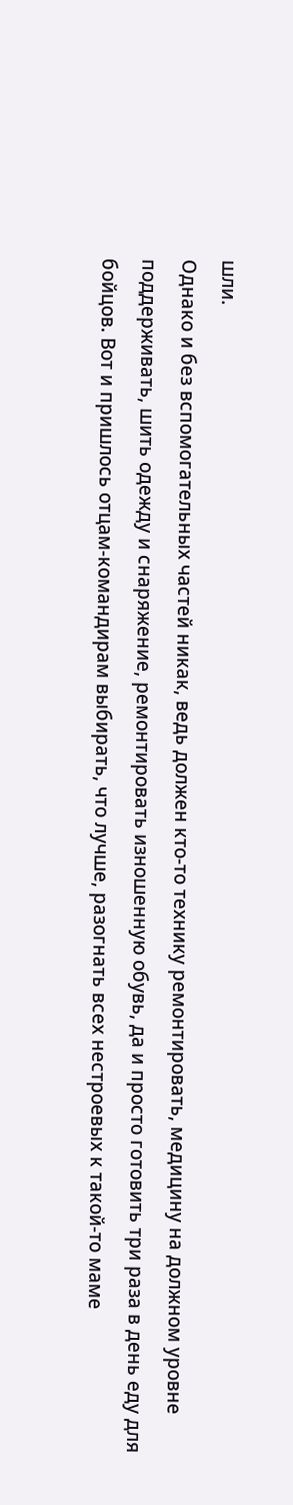шли.
Однако и без вспомогательных частей никак, ведь должен кто-то технику ремонтировать, медицину на должном уровне поддерживать, шить одежду и снаряжение, ремонтировать изношенную обувь, да и просто готовить три раза в день еду для бойцов. Вот и пришлось отцам-командирам выбирать, что лучше, разогнать всех нестроевых к такой-то маме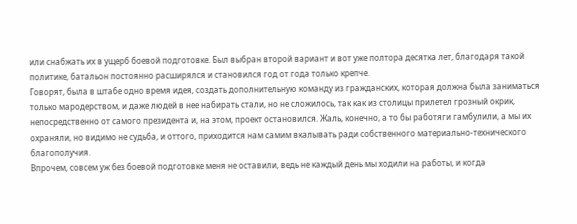или снабжать их в ущерб боевой подготовке. Был выбран второй вариант и вот уже полтора десятка лет, благодаря такой политике, батальон постоянно расширялся и становился год от года только крепче.
Говорят, была в штабе одно время идея, создать дополнительную команду из гражданских, которая должна была заниматься только мародерством, и даже людей в нее набирать стали, но не сложилось, так как из столицы прилетел грозный окрик, непосредственно от самого президента и, на этом, проект остановился. Жаль, конечно, а то бы работяги гамбулили, а мы их охраняли, но видимо не судьба, и оттого, приходится нам самим вкалывать ради собственного материально-технического благополучия.
Впрочем, совсем уж без боевой подготовке меня не оставили, ведь не каждый день мы ходили на работы, и когда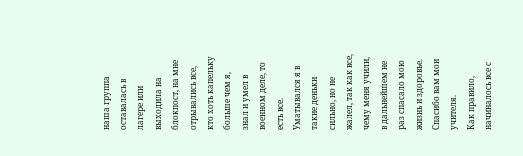наша группа оставалась в лагере или выходила на блокпост, на мне отрывались все, кто хоть капельку больше чем я, знал и умел в военном деле, то есть все. Уматывался я в такие деньки сильно, но не жалел, так как все, чему меня учили, в дальнейшем не раз спасало мою жизнь и здоровье. Спасибо вам мои учителя.
Как правило, начиналось все с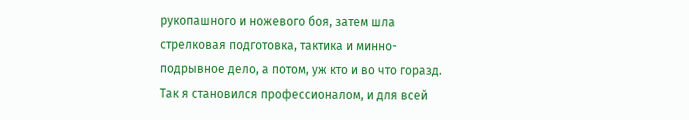рукопашного и ножевого боя, затем шла стрелковая подготовка, тактика и минно-подрывное дело, а потом, уж кто и во что горазд. Так я становился профессионалом, и для всей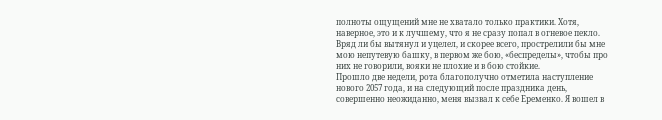полноты ощущений мне не хватало только практики. Хотя, наверное, это и к лучшему, что я не сразу попал в огневое пекло. Вряд ли бы вытянул и уцелел, и скорее всего, прострелили бы мне мою непутевую башку, в первом же бою, «беспределы», чтобы про них не говорили, вояки не плохие и в бою стойкие.
Прошло две недели, рота благополучно отметила наступление нового 2057 года, и на следующий после праздника день, совершенно неожиданно, меня вызвал к себе Еременко. Я вошел в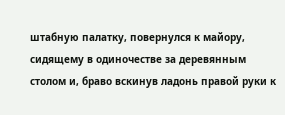штабную палатку, повернулся к майору, сидящему в одиночестве за деревянным столом и, браво вскинув ладонь правой руки к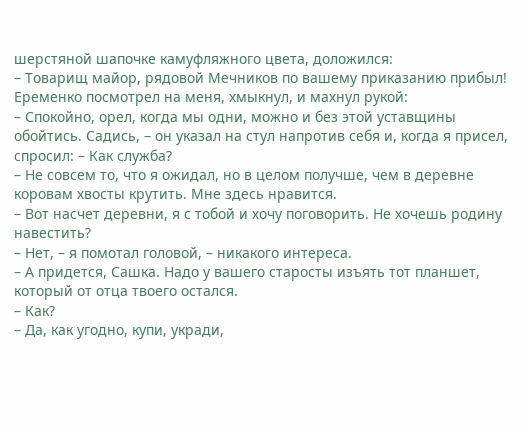шерстяной шапочке камуфляжного цвета, доложился:
– Товарищ майор, рядовой Мечников по вашему приказанию прибыл!
Еременко посмотрел на меня, хмыкнул, и махнул рукой:
– Спокойно, орел, когда мы одни, можно и без этой уставщины обойтись. Садись, – он указал на стул напротив себя и, когда я присел, спросил: – Как служба?
– Не совсем то, что я ожидал, но в целом получше, чем в деревне коровам хвосты крутить. Мне здесь нравится.
– Вот насчет деревни, я с тобой и хочу поговорить. Не хочешь родину навестить?
– Нет, – я помотал головой, – никакого интереса.
– А придется, Сашка. Надо у вашего старосты изъять тот планшет, который от отца твоего остался.
– Как?
– Да, как угодно, купи, укради,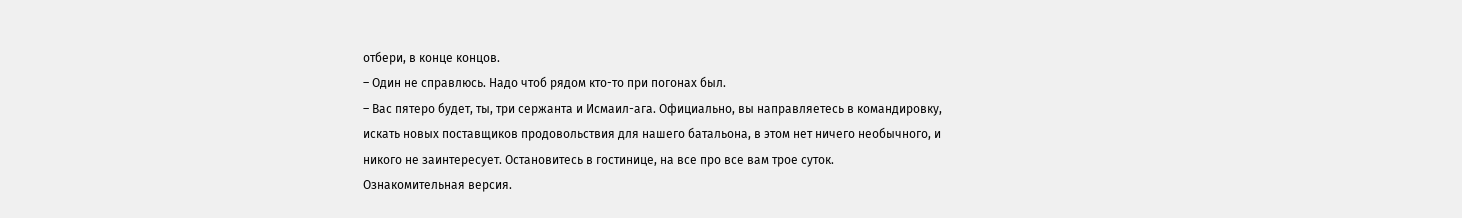отбери, в конце концов.
– Один не справлюсь. Надо чтоб рядом кто-то при погонах был.
– Вас пятеро будет, ты, три сержанта и Исмаил-ага. Официально, вы направляетесь в командировку, искать новых поставщиков продовольствия для нашего батальона, в этом нет ничего необычного, и никого не заинтересует. Остановитесь в гостинице, на все про все вам трое суток.
Ознакомительная версия.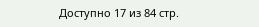Доступно 17 из 84 стр.